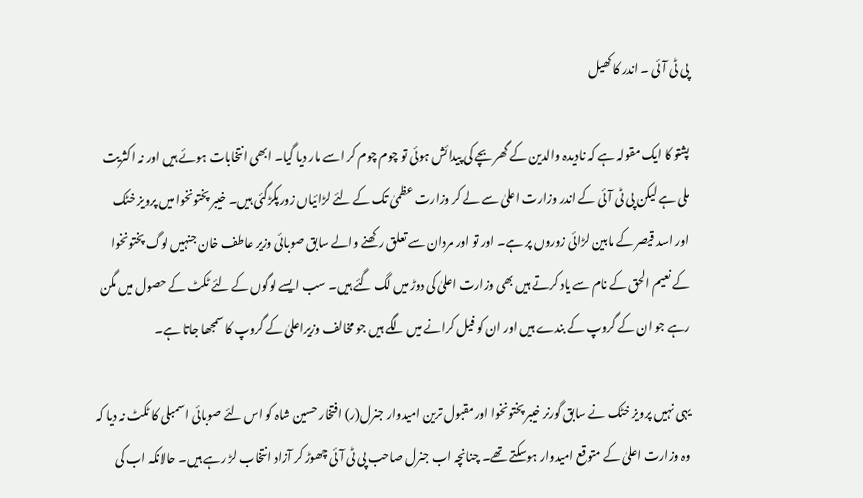پی ٹی آئی ۔ اندر کا کھیل

پشتو کا ایک مقولہ ہے کہ نادیدہ والدین کے گھر بچے کی پیدائش ہوئی تو چوم چوم کر اسے مار دیا گیا۔ ابھی انتخابات ہوئے ہیں اور نہ اکثریت ملی ہے لیکن پی ٹی آئی کے اندر وزارت اعلیٰ سے لے کر وزارت عظمیٰ تک کے لئے لڑائیاں زورپکڑگئی ہیں۔ خیبر پختونخوا میں پرویز خٹک اور اسد قیصر کے مابین لڑائی زوروں پر ہے۔ اور تو اور مردان سے تعلق رکھنے والے سابق صوبائی وزیر عاطف خان جنہیں لوگ پختونخوا کے نعیم الحق کے نام سے یاد کرتے ہیں بھی وزارت اعلیٰ کی دوڑ میں لگ گئے ہیں۔ سب ایسے لوگوں کے لئے ٹکٹ کے حصول میں مگن رہے جو ان کے گروپ کے بندے ہیں اور ان کو فیل کرانے میں لگے ہیں جو مخالف وزیراعلیٰ کے گروپ کا سمجھا جاتا ہے۔

یہی نہیں پرویز خٹک نے سابق گورنر خیبر پختونخوا اورمقبول ترین امیدوار جنرل(ر) افتخار حسین شاہ کو اس لئے صوبائی اسمبلی کا ٹکٹ نہ دیا کہ وہ وزارت اعلیٰ کے متوقع امیدوار ہوسکتے تھے۔ چنانچہ اب جنرل صاحب پی ٹی آئی چھوڑ کر آزاد انتخاب لڑ رہے ہیں۔ حالانکہ اب کی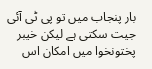بار پنجاب میں تو پی ٹی آئی جیت سکتی ہے لیکن خیبر پختونخوا میں امکان اس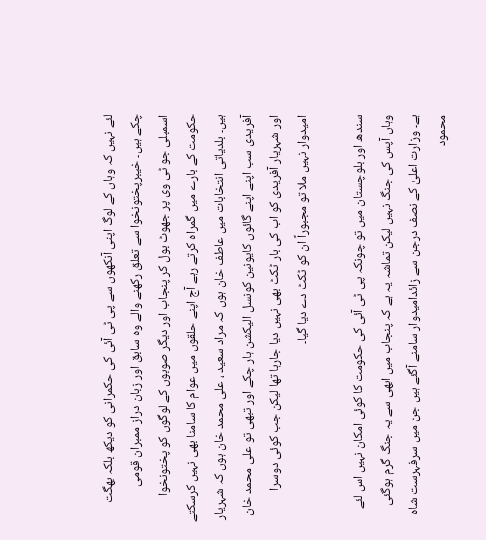لئے نہیں کہ وہاں کے لوگ اپنی آنکھوں سے پی ٹی آئی کی حکمرانی کو دیکھ بلکہ بھگت چکے ہیں۔ خیبرپختونخوا سے تعلق رکھنے والے وہ سابق اور زبان دراز ممبران قومی اسمبلی جو ٹی وی پر جھوٹ بول کر پنجاب اور دیگر صوبوں کے لوگوں کو پختونخوا حکومت کے بارے میں گمراہ کرتے رہے آج اپنے حلقوں میں عوام کا سامنا بھی نہیں کرسکتے ہیں۔ بلدیاتی انتخابات میں عاطف خان ہوں کہ مراد سعید ، علی محمد خان ہوں کہ شہریار آفریدی سب اپنے اپنے گائوں کایونین کونسل الیکشن ہار چکے اور تبھی تو علی محمد خان اور شہریار آفریدی کو اب کی بار ٹکٹ بھی نہیں دیا جارہا تھا لیکن جب کوئی دوسرا امیدوار نہیں ملا تو مجبوراً ان کو ٹکٹ دے دیا گیا۔

سندھ اور بلوچستان میں تو چونکہ پی ٹی آئی کی حکومت کا کوئی امکان نہیں اس لئے وہاں آپس کی جنگ نہیں لیکن تماشہ یہ ہے کہ پنجاب میں ابھی سے یہ جنگ گرم ہوگئی ہے۔ وزارت اعلیٰ کے نصف درجن سے زائدامیدوار سامنے آگئے ہیں جن میں سرفہرست شاہ محمود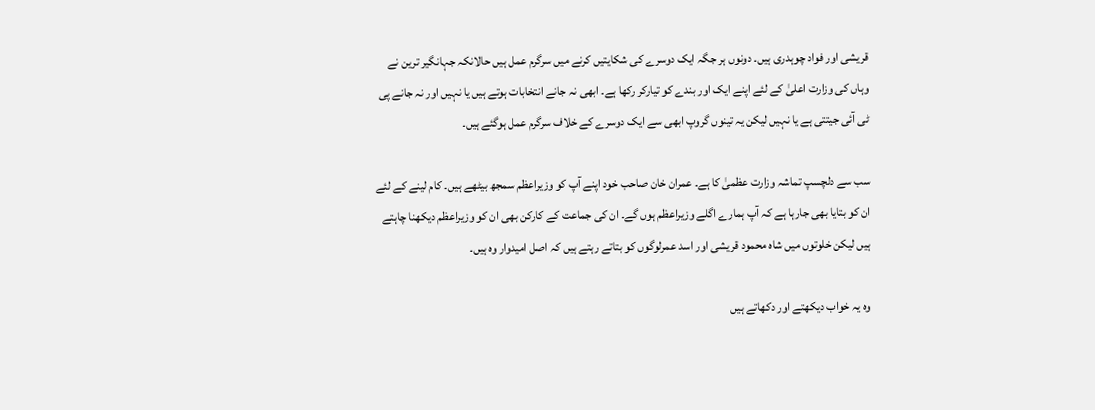قریشی اور فواد چوہدری ہیں۔ دونوں ہر جگہ ایک دوسرے کی شکایتیں کرنے میں سرگرم عمل ہیں حالانکہ جہانگیر ترین نے وہاں کی وزارت اعلیٰ کے لئے اپنے ایک اور بندے کو تیارکر رکھا ہے۔ ابھی نہ جانے انتخابات ہوتے ہیں یا نہیں اور نہ جانے پی ٹی آئی جیتتی ہے یا نہیں لیکن یہ تینوں گروپ ابھی سے ایک دوسرے کے خلاف سرگرم عمل ہوگئے ہیں۔

سب سے دلچسپ تماشہ وزارت عظمیٰ کا ہے۔ عمران خان صاحب خود اپنے آپ کو وزیراعظم سمجھ بیٹھے ہیں۔ کام لینے کے لئے ان کو بتایا بھی جارہا ہے کہ آپ ہمارے اگلے وزیراعظم ہوں گے۔ ان کی جماعت کے کارکن بھی ان کو وزیراعظم دیکھنا چاہتے ہیں لیکن خلوتوں میں شاہ محمود قریشی اور اسد عمرلوگوں کو بتاتے رہتے ہیں کہ اصل امیدوار وہ ہیں۔

وہ یہ خواب دیکھتے اور دکھاتے ہیں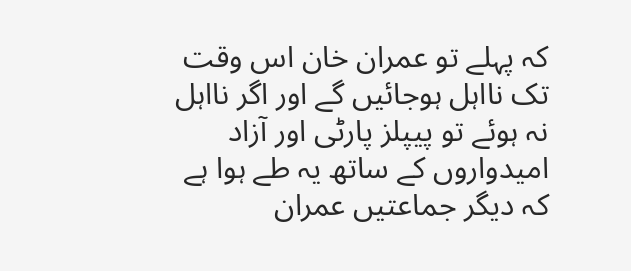کہ پہلے تو عمران خان اس وقت تک نااہل ہوجائیں گے اور اگر نااہل نہ ہوئے تو پیپلز پارٹی اور آزاد امیدواروں کے ساتھ یہ طے ہوا ہے کہ دیگر جماعتیں عمران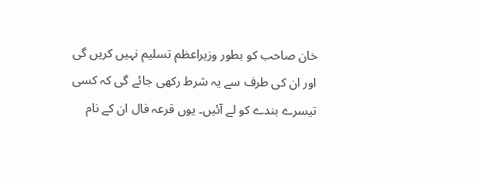خان صاحب کو بطور وزیراعظم تسلیم نہیں کریں گی اور ان کی طرف سے یہ شرط رکھی جائے گی کہ کسی تیسرے بندے کو لے آئیں۔ یوں قرعہ فال ان کے نام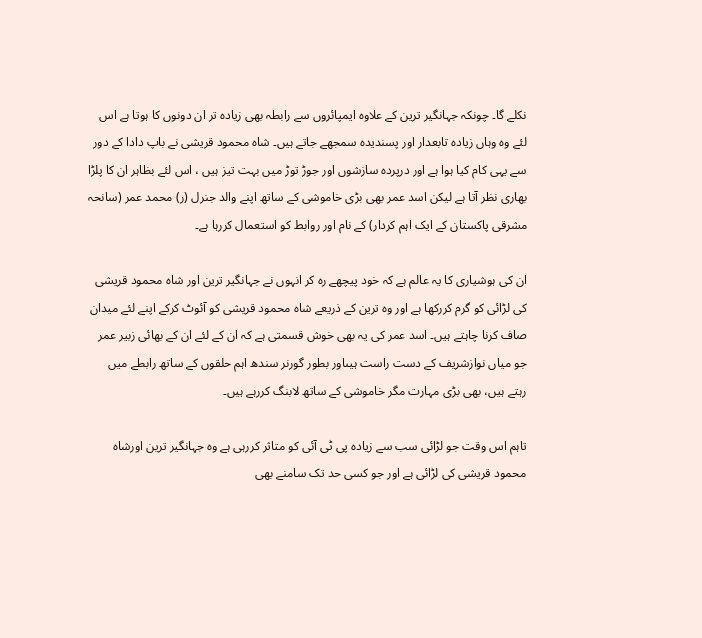نکلے گا۔ چونکہ جہانگیر ترین کے علاوہ ایمپائروں سے رابطہ بھی زیادہ تر ان دونوں کا ہوتا ہے اس لئے وہ وہاں زیادہ تابعدار اور پسندیدہ سمجھے جاتے ہیں۔ شاہ محمود قریشی نے باپ دادا کے دور سے یہی کام کیا ہوا ہے اور درپردہ سازشوں اور جوڑ توڑ میں بہت تیز ہیں ، اس لئے بظاہر ان کا پلڑا بھاری نظر آتا ہے لیکن اسد عمر بھی بڑی خاموشی کے ساتھ اپنے والد جنرل (ر) محمد عمر (سانحہ مشرقی پاکستان کے ایک اہم کردار) کے نام اور روابط کو استعمال کررہا ہے۔

ان کی ہوشیاری کا یہ عالم ہے کہ خود پیچھے رہ کر انہوں نے جہانگیر ترین اور شاہ محمود قریشی کی لڑائی کو گرم کررکھا ہے اور وہ ترین کے ذریعے شاہ محمود قریشی کو آئوٹ کرکے اپنے لئے میدان صاف کرنا چاہتے ہیں۔ اسد عمر کی یہ بھی خوش قسمتی ہے کہ ان کے لئے ان کے بھائی زبیر عمر جو میاں نوازشریف کے دست راست ہیںاور بطور گورنر سندھ اہم حلقوں کے ساتھ رابطے میں رہتے ہیں، بھی بڑی مہارت مگر خاموشی کے ساتھ لابنگ کررہے ہیں۔

تاہم اس وقت جو لڑائی سب سے زیادہ پی ٹی آئی کو متاثر کررہی ہے وہ جہانگیر ترین اورشاہ محمود قریشی کی لڑائی ہے اور جو کسی حد تک سامنے بھی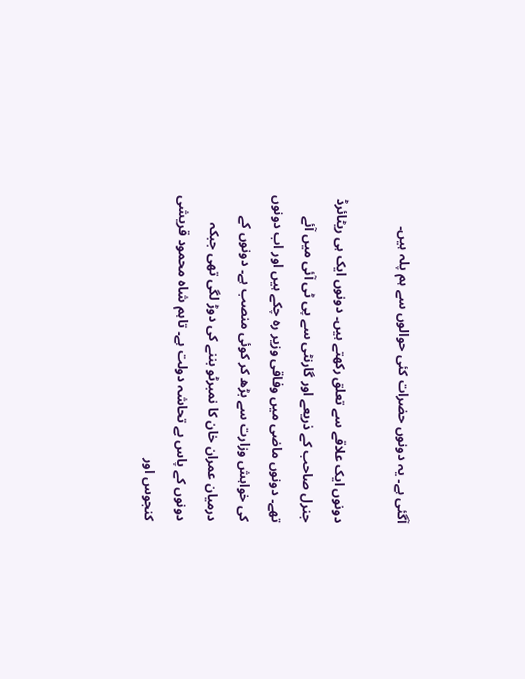آگئی ہے۔ یہ دونوں حضرات کئی حوالوں سے ہم پلہ ہیں۔

دونوں ایک علاقے سے تعلق رکھتے ہیں۔ دونوں ایک ہی ریٹائرڈ جنرل صاحب کے ذریعے اور گارنٹی سے پی ٹی آئی میں آئے تھے۔ دونوں ماضی میں وفاقی وزیر رہ چکے ہیں اور اب دونوں کی خواہش وزارت سے بڑھ کر کوئی منصب ہے۔ دونوں کے درمیان عمران خان کا نمبرٹو بننے کی دوڑ لگی تھی جبکہ دونوں کے پاس بے تحاشہ دولت ہے۔ تاہم شاہ محمود قریشی کنجوس اور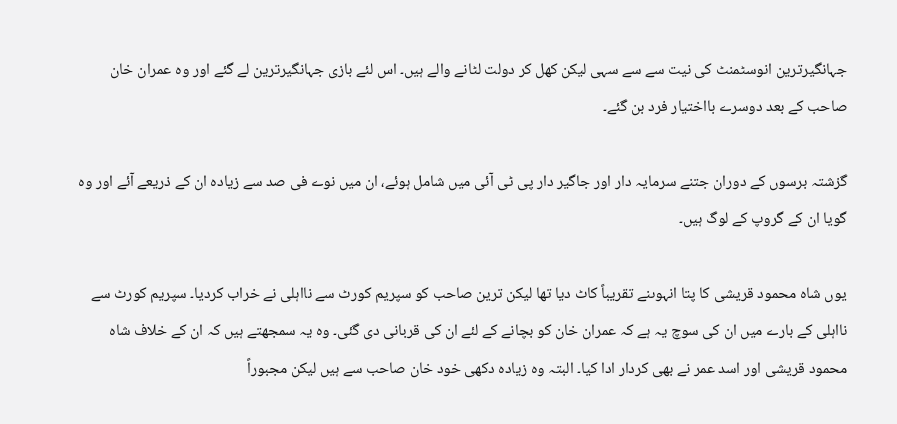جہانگیرترین انوسٹمنٹ کی نیت سے سے سہی لیکن کھل کر دولت لٹانے والے ہیں۔ اس لئے بازی جہانگیرترین لے گئے اور وہ عمران خان صاحب کے بعد دوسرے بااختیار فرد بن گئے۔

گزشتہ برسوں کے دوران جتنے سرمایہ دار اور جاگیر دار پی ٹی آئی میں شامل ہوئے، ان میں نوے فی صد سے زیادہ ان کے ذریعے آئے اور وہ گویا ان کے گروپ کے لوگ ہیں۔

یوں شاہ محمود قریشی کا پتا انہوںنے تقریباً کاٹ دیا تھا لیکن ترین صاحب کو سپریم کورٹ سے نااہلی نے خراب کردیا۔ سپریم کورٹ سے نااہلی کے بارے میں ان کی سوچ یہ ہے کہ عمران خان کو بچانے کے لئے ان کی قربانی دی گئی۔ وہ یہ سمجھتے ہیں کہ ان کے خلاف شاہ محمود قریشی اور اسد عمر نے بھی کردار ادا کیا۔ البتہ وہ زیادہ دکھی خود خان صاحب سے ہیں لیکن مجبوراً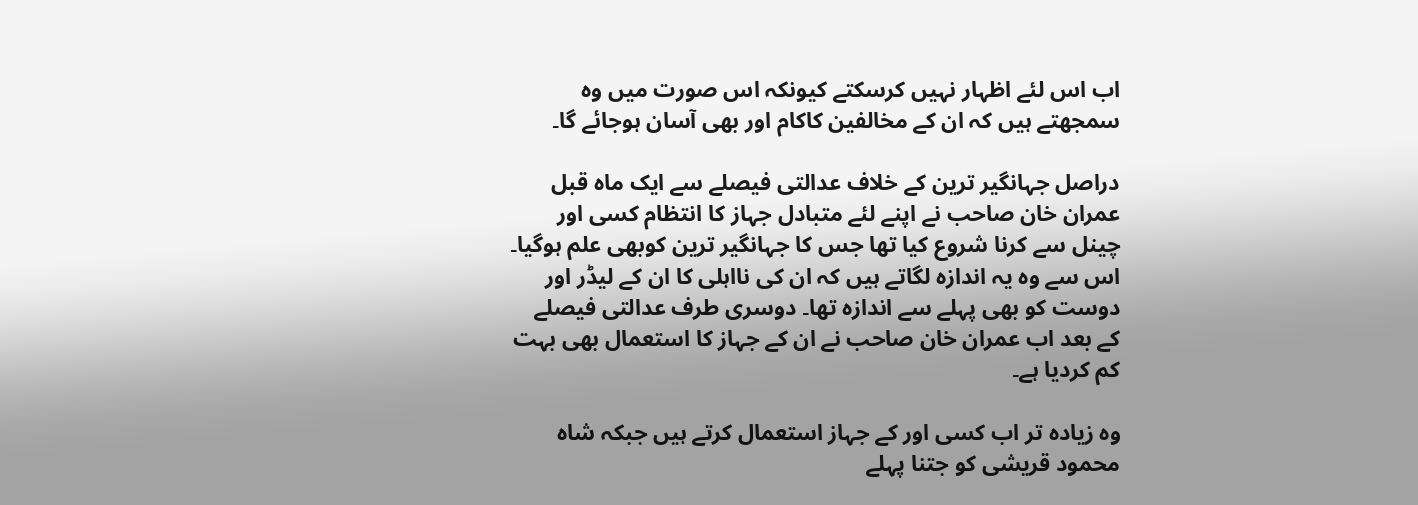اب اس لئے اظہار نہیں کرسکتے کیونکہ اس صورت میں وہ سمجھتے ہیں کہ ان کے مخالفین کاکام اور بھی آسان ہوجائے گا۔

دراصل جہانگیر ترین کے خلاف عدالتی فیصلے سے ایک ماہ قبل عمران خان صاحب نے اپنے لئے متبادل جہاز کا انتظام کسی اور چینل سے کرنا شروع کیا تھا جس کا جہانگیر ترین کوبھی علم ہوگیا۔ اس سے وہ یہ اندازہ لگاتے ہیں کہ ان کی نااہلی کا ان کے لیڈر اور دوست کو بھی پہلے سے اندازہ تھا۔ دوسری طرف عدالتی فیصلے کے بعد اب عمران خان صاحب نے ان کے جہاز کا استعمال بھی بہت کم کردیا ہے۔

وہ زیادہ تر اب کسی اور کے جہاز استعمال کرتے ہیں جبکہ شاہ محمود قریشی کو جتنا پہلے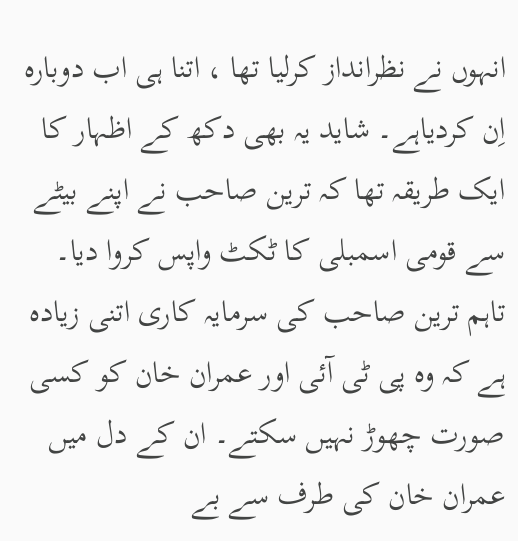انہوں نے نظرانداز کرلیا تھا ، اتنا ہی اب دوبارہ اِن کردیاہے۔ شاید یہ بھی دکھ کے اظہار کا ایک طریقہ تھا کہ ترین صاحب نے اپنے بیٹے سے قومی اسمبلی کا ٹکٹ واپس کروا دیا۔ تاہم ترین صاحب کی سرمایہ کاری اتنی زیادہ ہے کہ وہ پی ٹی آئی اور عمران خان کو کسی صورت چھوڑ نہیں سکتے۔ ان کے دل میں عمران خان کی طرف سے بے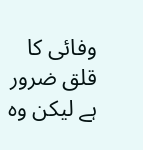وفائی کا قلق ضرور ہے لیکن وہ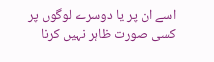اسے ان پر یا دوسرے لوگوں پر کسی صورت ظاہر نہیں کرنا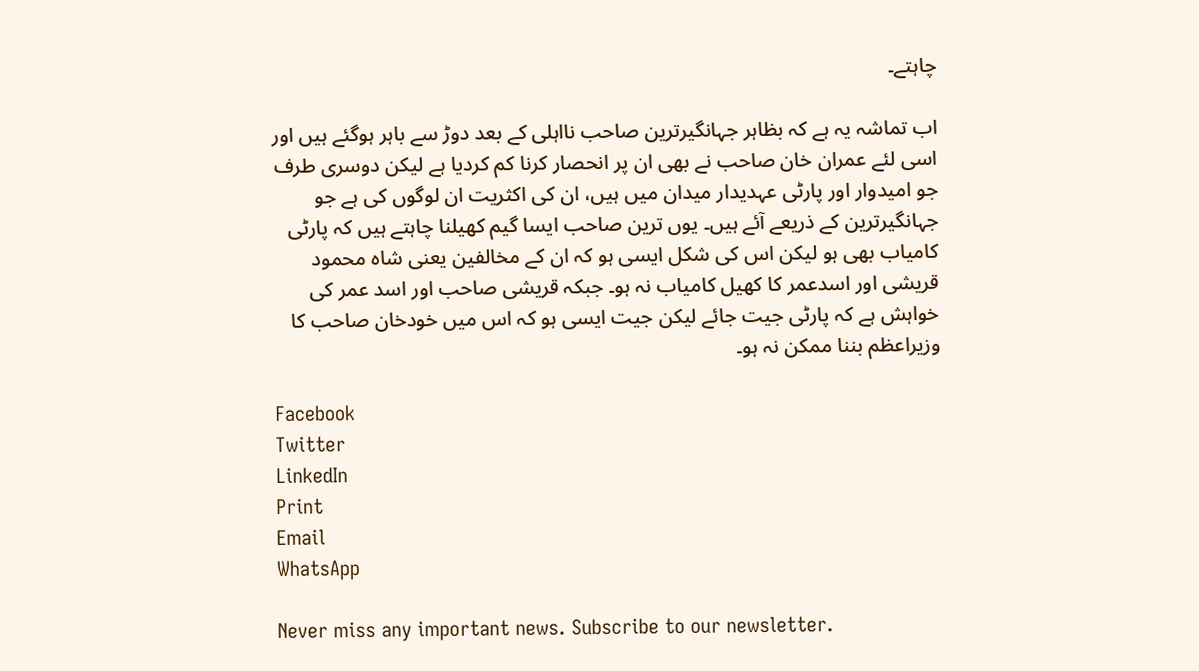چاہتے۔

اب تماشہ یہ ہے کہ بظاہر جہانگیرترین صاحب نااہلی کے بعد دوڑ سے باہر ہوگئے ہیں اور اسی لئے عمران خان صاحب نے بھی ان پر انحصار کرنا کم کردیا ہے لیکن دوسری طرف جو امیدوار اور پارٹی عہدیدار میدان میں ہیں، ان کی اکثریت ان لوگوں کی ہے جو جہانگیرترین کے ذریعے آئے ہیں۔ یوں ترین صاحب ایسا گیم کھیلنا چاہتے ہیں کہ پارٹی کامیاب بھی ہو لیکن اس کی شکل ایسی ہو کہ ان کے مخالفین یعنی شاہ محمود قریشی اور اسدعمر کا کھیل کامیاب نہ ہو۔ جبکہ قریشی صاحب اور اسد عمر کی خواہش ہے کہ پارٹی جیت جائے لیکن جیت ایسی ہو کہ اس میں خودخان صاحب کا وزیراعظم بننا ممکن نہ ہو۔

Facebook
Twitter
LinkedIn
Print
Email
WhatsApp

Never miss any important news. Subscribe to our newsletter.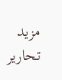مزید تحاریر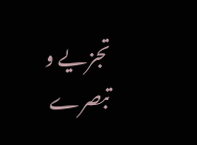تجزیے و تبصرے